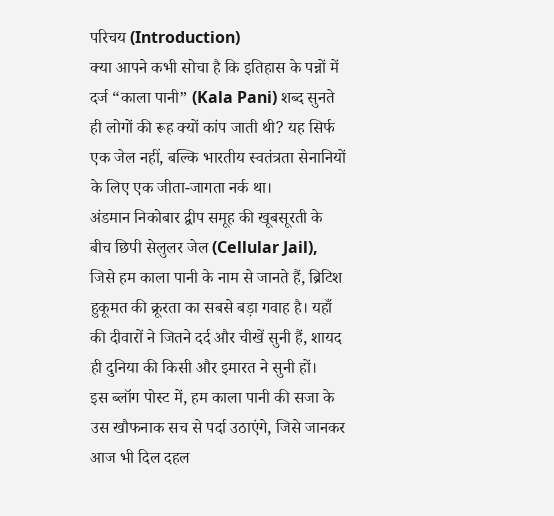परिचय (Introduction)
क्या आपने कभी सोचा है कि इतिहास के पन्नों में दर्ज “काला पानी” (Kala Pani) शब्द सुनते ही लोगों की रूह क्यों कांप जाती थी? यह सिर्फ एक जेल नहीं, बल्कि भारतीय स्वतंत्रता सेनानियों के लिए एक जीता-जागता नर्क था।
अंडमान निकोबार द्वीप समूह की खूबसूरती के बीच छिपी सेलुलर जेल (Cellular Jail), जिसे हम काला पानी के नाम से जानते हैं, ब्रिटिश हुकूमत की क्रूरता का सबसे बड़ा गवाह है। यहाँ की दीवारों ने जितने दर्द और चीखें सुनी हैं, शायद ही दुनिया की किसी और इमारत ने सुनी हों।
इस ब्लॉग पोस्ट में, हम काला पानी की सजा के उस खौफनाक सच से पर्दा उठाएंगे, जिसे जानकर आज भी दिल दहल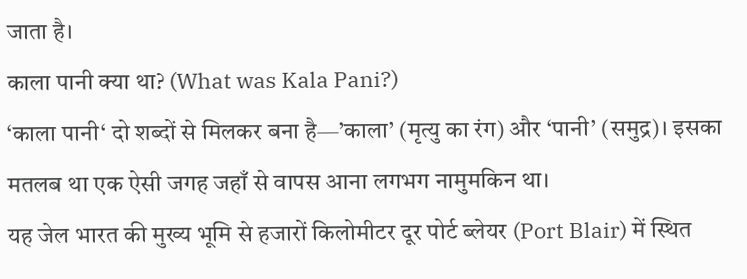जाता है।
काला पानी क्या था? (What was Kala Pani?)
‘काला पानी‘ दो शब्दों से मिलकर बना है—’काला’ (मृत्यु का रंग) और ‘पानी’ (समुद्र)। इसका मतलब था एक ऐसी जगह जहाँ से वापस आना लगभग नामुमकिन था।
यह जेल भारत की मुख्य भूमि से हजारों किलोमीटर दूर पोर्ट ब्लेयर (Port Blair) में स्थित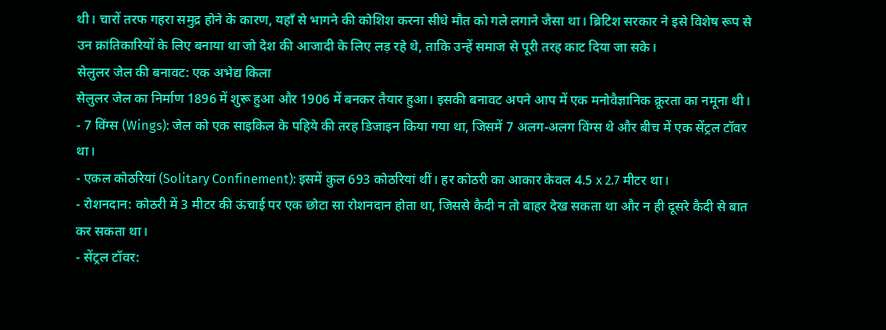थी। चारों तरफ गहरा समुद्र होने के कारण, यहाँ से भागने की कोशिश करना सीधे मौत को गले लगाने जैसा था। ब्रिटिश सरकार ने इसे विशेष रूप से उन क्रांतिकारियों के लिए बनाया था जो देश की आजादी के लिए लड़ रहे थे, ताकि उन्हें समाज से पूरी तरह काट दिया जा सके।
सेलुलर जेल की बनावट: एक अभेद्य किला
सेलुलर जेल का निर्माण 1896 में शुरू हुआ और 1906 में बनकर तैयार हुआ। इसकी बनावट अपने आप में एक मनोवैज्ञानिक क्रूरता का नमूना थी।
- 7 विंग्स (Wings): जेल को एक साइकिल के पहिये की तरह डिजाइन किया गया था, जिसमें 7 अलग-अलग विंग्स थे और बीच में एक सेंट्रल टॉवर था।
- एकल कोठरियां (Solitary Confinement): इसमें कुल 693 कोठरियां थीं। हर कोठरी का आकार केवल 4.5 x 2.7 मीटर था।
- रोशनदान: कोठरी में 3 मीटर की ऊंचाई पर एक छोटा सा रोशनदान होता था, जिससे कैदी न तो बाहर देख सकता था और न ही दूसरे कैदी से बात कर सकता था।
- सेंट्रल टॉवर: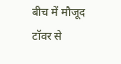बीच में मौजूद टॉवर से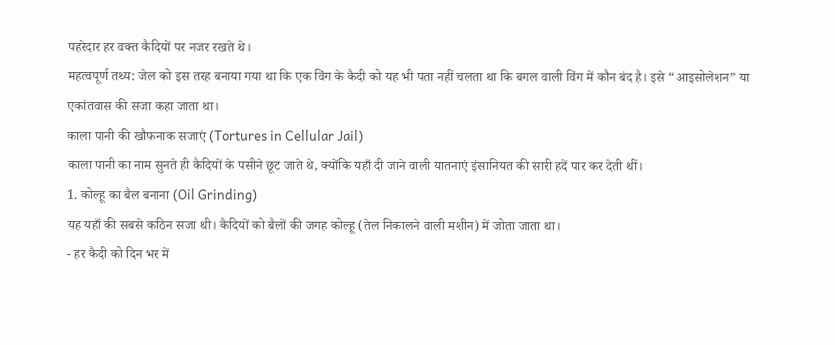पहरेदार हर वक्त कैदियों पर नजर रखते थे।
महत्वपूर्ण तथ्य: जेल को इस तरह बनाया गया था कि एक विंग के कैदी को यह भी पता नहीं चलता था कि बगल वाली विंग में कौन बंद है। इसे “आइसोलेशन” या एकांतवास की सजा कहा जाता था।
काला पानी की खौफनाक सजाएं (Tortures in Cellular Jail)
काला पानी का नाम सुनते ही कैदियों के पसीने छूट जाते थे, क्योंकि यहाँ दी जाने वाली यातनाएं इंसानियत की सारी हदें पार कर देती थीं।
1. कोल्हू का बैल बनाना (Oil Grinding)
यह यहाँ की सबसे कठिन सजा थी। कैदियों को बैलों की जगह कोल्हू (तेल निकालने वाली मशीन) में जोता जाता था।
- हर कैदी को दिन भर में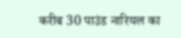करीब 30 पाउंड नारियल का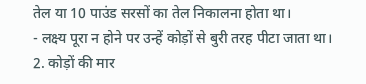तेल या 10 पाउंड सरसों का तेल निकालना होता था।
- लक्ष्य पूरा न होने पर उन्हें कोड़ों से बुरी तरह पीटा जाता था।
2. कोड़ों की मार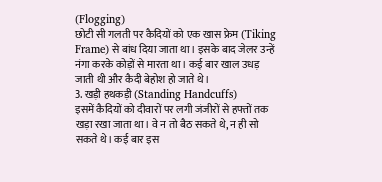(Flogging)
छोटी सी गलती पर कैदियों को एक खास फ्रेम (Tiking Frame) से बांध दिया जाता था। इसके बाद जेलर उन्हें नंगा करके कोड़ों से मारता था। कई बार खाल उधड़ जाती थी और कैदी बेहोश हो जाते थे।
3. खड़ी हथकड़ी (Standing Handcuffs)
इसमें कैदियों को दीवारों पर लगी जंजीरों से हफ्तों तक खड़ा रखा जाता था। वे न तो बैठ सकते थे, न ही सो सकते थे। कई बार इस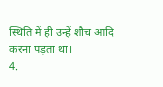स्थिति में ही उन्हें शौच आदि करना पड़ता था।
4.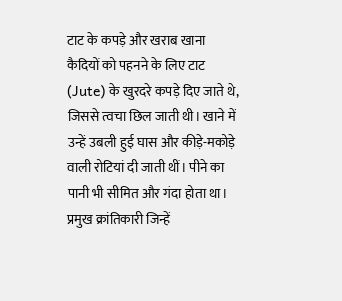टाट के कपड़े और खराब खाना
कैदियों को पहनने के लिए टाट (Jute) के खुरदरे कपड़े दिए जाते थे, जिससे त्वचा छिल जाती थी। खाने में उन्हें उबली हुई घास और कीड़े-मकोड़े वाली रोटियां दी जाती थीं। पीने का पानी भी सीमित और गंदा होता था।
प्रमुख क्रांतिकारी जिन्हें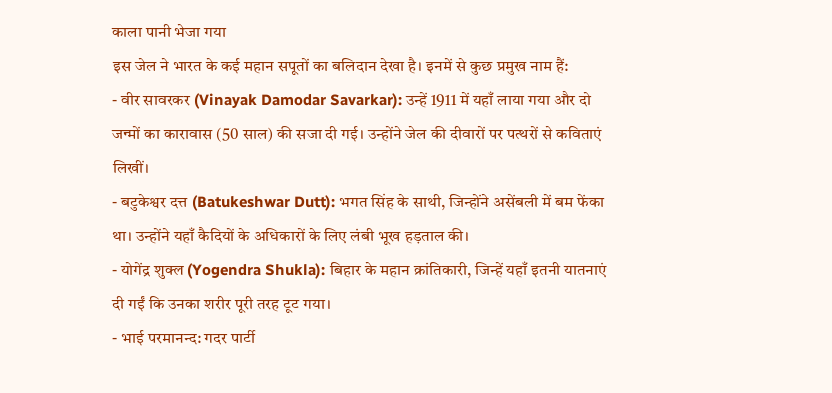काला पानी भेजा गया
इस जेल ने भारत के कई महान सपूतों का बलिदान देखा है। इनमें से कुछ प्रमुख नाम हैं:
- वीर सावरकर (Vinayak Damodar Savarkar): उन्हें 1911 में यहाँ लाया गया और दो जन्मों का कारावास (50 साल) की सजा दी गई। उन्होंने जेल की दीवारों पर पत्थरों से कविताएं लिखीं।
- बटुकेश्वर दत्त (Batukeshwar Dutt): भगत सिंह के साथी, जिन्होंने असेंबली में बम फेंका था। उन्होंने यहाँ कैदियों के अधिकारों के लिए लंबी भूख हड़ताल की।
- योगेंद्र शुक्ल (Yogendra Shukla): बिहार के महान क्रांतिकारी, जिन्हें यहाँ इतनी यातनाएं दी गईं कि उनका शरीर पूरी तरह टूट गया।
- भाई परमानन्द: गदर पार्टी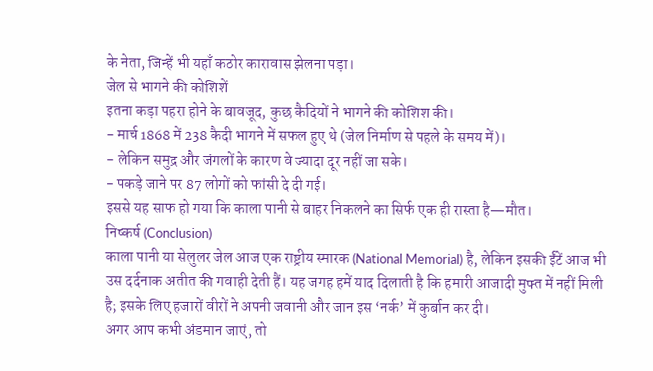के नेता, जिन्हें भी यहाँ कठोर कारावास झेलना पड़ा।
जेल से भागने की कोशिशें
इतना कड़ा पहरा होने के बावजूद, कुछ कैदियों ने भागने की कोशिश की।
- मार्च 1868 में 238 कैदी भागने में सफल हुए थे (जेल निर्माण से पहले के समय में)।
- लेकिन समुद्र और जंगलों के कारण वे ज्यादा दूर नहीं जा सके।
- पकड़े जाने पर 87 लोगों को फांसी दे दी गई।
इससे यह साफ हो गया कि काला पानी से बाहर निकलने का सिर्फ एक ही रास्ता है—मौत।
निष्कर्ष (Conclusion)
काला पानी या सेलुलर जेल आज एक राष्ट्रीय स्मारक (National Memorial) है, लेकिन इसकी ईंटें आज भी उस दर्दनाक अतीत की गवाही देती हैं। यह जगह हमें याद दिलाती है कि हमारी आजादी मुफ्त में नहीं मिली है; इसके लिए हजारों वीरों ने अपनी जवानी और जान इस ‘नर्क’ में कुर्बान कर दी।
अगर आप कभी अंडमान जाएं, तो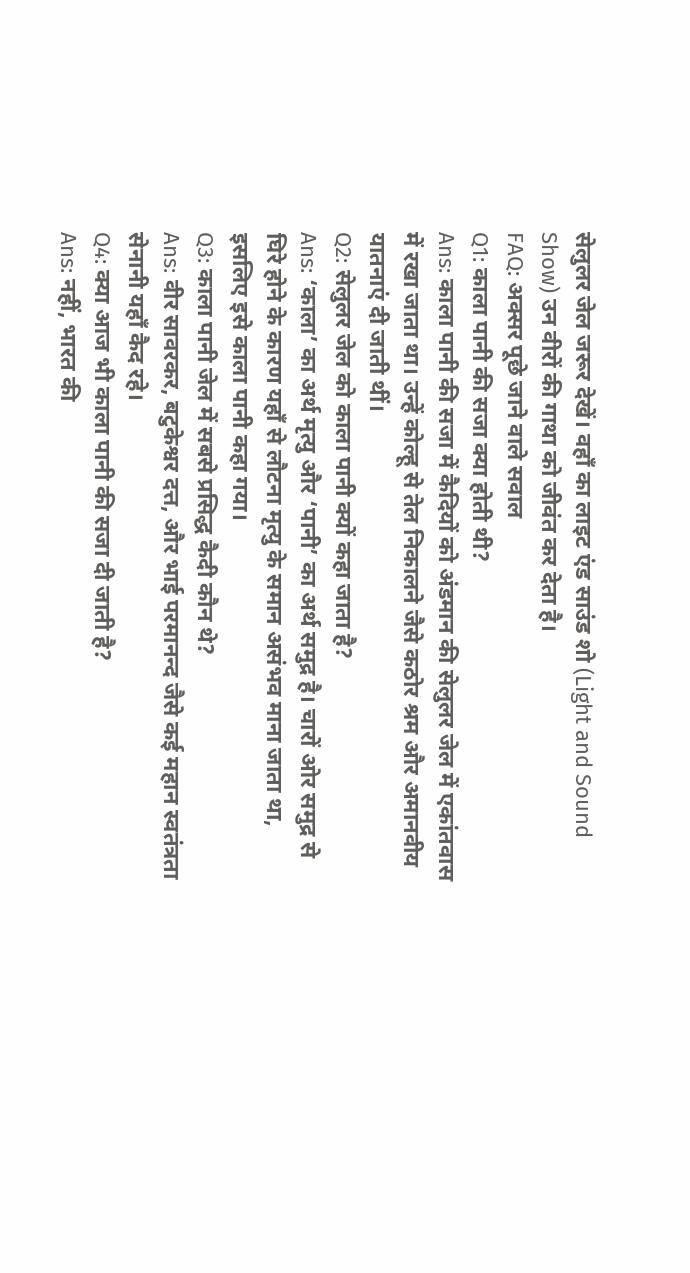सेलुलर जेल जरूर देखें। वहाँ का लाइट एंड साउंड शो (Light and Sound Show) उन वीरों की गाथा को जीवंत कर देता है।
FAQ: अक्सर पूछे जाने वाले सवाल
Q1: काला पानी की सजा क्या होती थी?
Ans: काला पानी की सजा में कैदियों को अंडमान की सेलुलर जेल में एकांतवास में रखा जाता था। उन्हें कोल्हू से तेल निकालने जैसे कठोर श्रम और अमानवीय यातनाएं दी जाती थीं।
Q2: सेलुलर जेल को काला पानी क्यों कहा जाता है?
Ans: ‘काला’ का अर्थ मृत्यु और ‘पानी’ का अर्थ समुद्र है। चारों ओर समुद्र से घिरे होने के कारण यहाँ से लौटना मृत्यु के समान असंभव माना जाता था, इसलिए इसे काला पानी कहा गया।
Q3: काला पानी जेल में सबसे प्रसिद्ध कैदी कौन थे?
Ans: वीर सावरकर, बटुकेश्वर दत्त, और भाई परमानन्द जैसे कई महान स्वतंत्रता सेनानी यहाँ कैद रहे।
Q4: क्या आज भी काला पानी की सजा दी जाती है?
Ans: नहीं, भारत की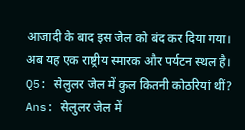आजादी के बाद इस जेल को बंद कर दिया गया। अब यह एक राष्ट्रीय स्मारक और पर्यटन स्थल है।
Q5: सेलुलर जेल में कुल कितनी कोठरियां थीं?
Ans: सेलुलर जेल में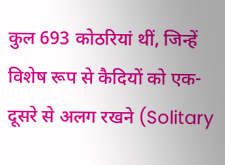कुल 693 कोठरियां थीं, जिन्हें विशेष रूप से कैदियों को एक-दूसरे से अलग रखने (Solitary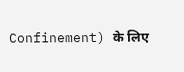Confinement) के लिए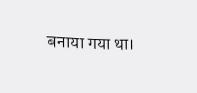बनाया गया था।